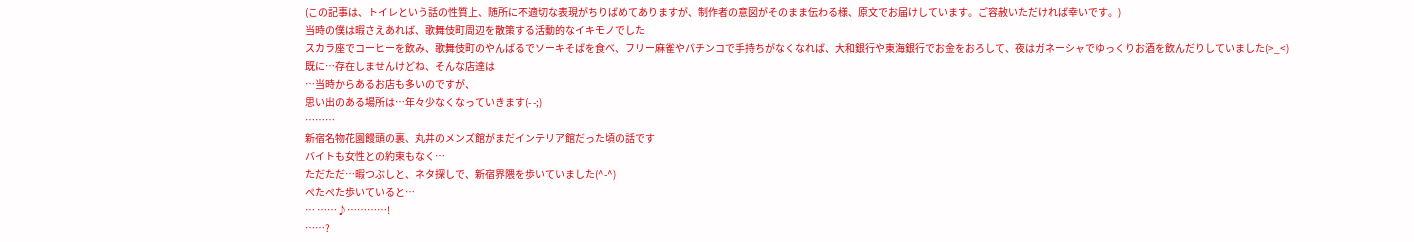(この記事は、トイレという話の性質上、随所に不適切な表現がちりばめてありますが、制作者の意図がそのまま伝わる様、原文でお届けしています。ご容赦いただければ幸いです。)
当時の僕は暇さえあれば、歌舞伎町周辺を散策する活動的なイキモノでした
スカラ座でコーヒーを飲み、歌舞伎町のやんばるでソーキそばを食べ、フリー麻雀やパチンコで手持ちがなくなれば、大和銀行や東海銀行でお金をおろして、夜はガネーシャでゆっくりお酒を飲んだりしていました(>_<)
既に…存在しませんけどね、そんな店達は
…当時からあるお店も多いのですが、
思い出のある場所は…年々少なくなっていきます(- -;)
………
新宿名物花園饅頭の裏、丸井のメンズ館がまだインテリア館だった頃の話です
バイトも女性との約束もなく…
ただただ…暇つぶしと、ネタ探しで、新宿界隈を歩いていました(^-^)
ぺたぺた歩いていると…
… ……♪…………!
……?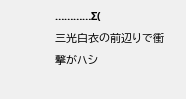…………Σ(
三光白衣の前辺りで衝撃がハシ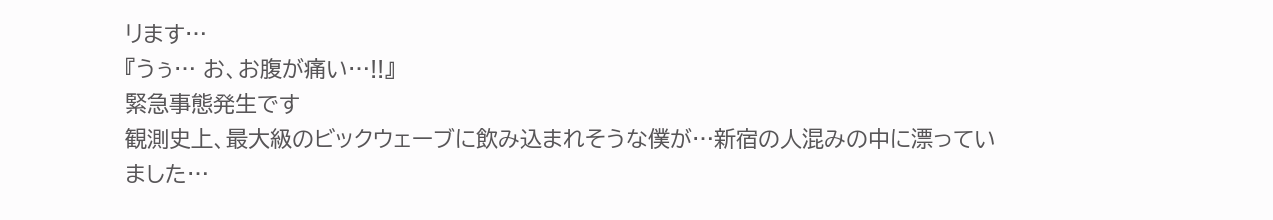リます…
『うぅ… お、お腹が痛い…!!』
緊急事態発生です
観測史上、最大級のビックウェーブに飲み込まれそうな僕が…新宿の人混みの中に漂っていました…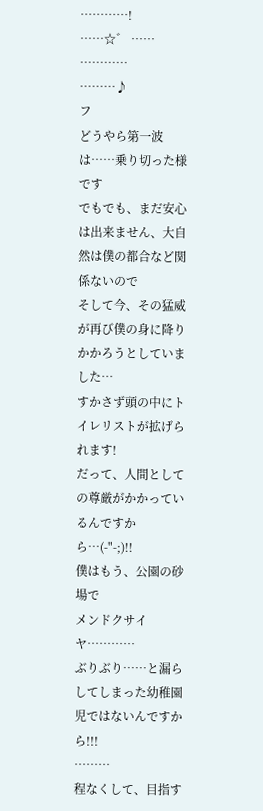…………!
……☆゛ ……
…………
………♪
フ
どうやら第一波は……乗り切った様です
でもでも、まだ安心は出来ません、大自然は僕の都合など関係ないので
そして今、その猛威が再び僕の身に降りかかろうとしていました…
すかさず頭の中にトイレリストが拡げられます!
だって、人間としての尊厳がかかっているんですから…(-"-;)!!
僕はもう、公園の砂場で
メンドクサイヤ…………
ぶりぶり……と漏らしてしまった幼稚園児ではないんですから!!!
………
程なくして、目指す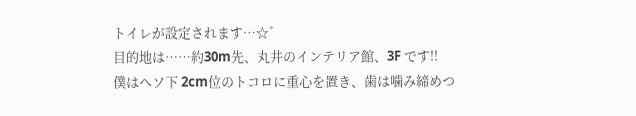トイレが設定されます…☆゛
目的地は……約30m先、丸井のインテリア館、3F です!!
僕はヘソ下 2cm位のトコロに重心を置き、歯は噛み締めつ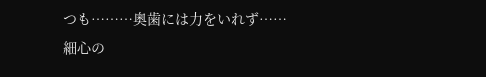つも………奥歯には力をいれず……
細心の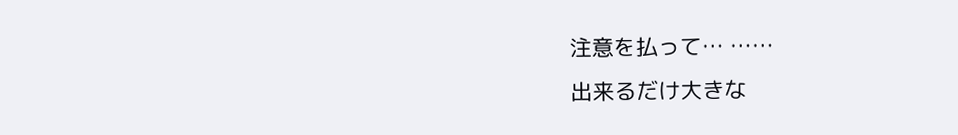注意を払って… ……
出来るだけ大きな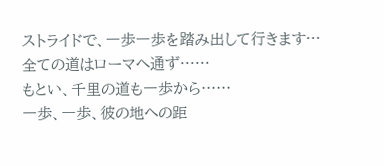ストライドで、一歩一歩を踏み出して行きます…
全ての道はローマへ通ず……
もとい、千里の道も一歩から……
一歩、一歩、彼の地への距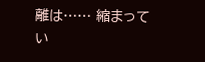離は…… 縮まってい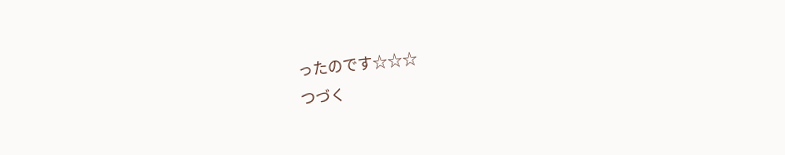ったのです☆☆☆
つづく